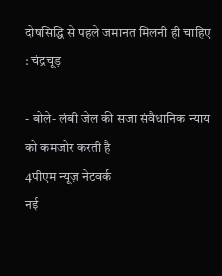दोषसिद्धि से पहले जमानत मिलनी ही चाहिए : चंद्रचूड़

- बोले- लंबी जेल की सजा संवैधानिक न्याय को कमजोर करती है
4पीएम न्यूज़ नेटवर्क
नई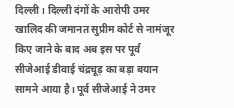दिल्ली। दिल्ली दंगों के आरोपी उमर खालिद की जमानत सुप्रीम कोर्ट से नामंजूर किए जाने के बाद अब इस पर पूर्व सीजेआई डीवाई चंद्रचूड़ का बड़ा बयान सामने आया है। पूर्व सीजेआई ने उमर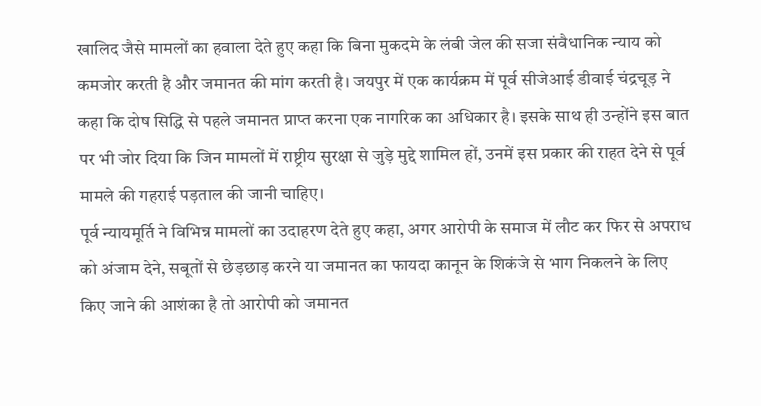खालिद जैसे मामलों का हवाला देते हुए कहा कि बिना मुकदमे के लंबी जेल की सजा संवैधानिक न्याय को कमजोर करती है और जमानत की मांग करती है। जयपुर में एक कार्यक्रम में पूर्व सीजेआई डीवाई चंद्रचूड़ ने कहा कि दोष सिद्धि से पहले जमानत प्राप्त करना एक नागरिक का अधिकार है। इसके साथ ही उन्होंने इस बात पर भी जोर दिया कि जिन मामलों में राष्ट्रीय सुरक्षा से जुड़े मुद्दे शामिल हों, उनमें इस प्रकार की राहत देने से पूर्व मामले की गहराई पड़ताल की जानी चाहिए।
पूर्व न्यायमूर्ति ने विभिन्न मामलों का उदाहरण देते हुए कहा, अगर आरोपी के समाज में लौट कर फिर से अपराध को अंजाम देने, सबूतों से छेड़छाड़ करने या जमानत का फायदा कानून के शिकंजे से भाग निकलने के लिए किए जाने की आशंका है तो आरोपी को जमानत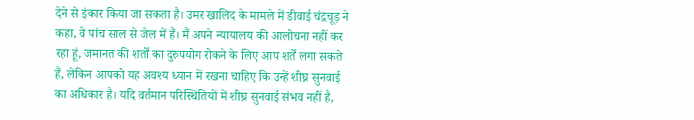देने से इंकार किया जा सकता है। उमर खालिद के मामले में डीवाई चंद्रचूड़ ने कहा, वे पांच साल से जेल में हैं। मैं अपने न्यायालय की आलोचना नहीं कर रहा हूं, जमानत की शर्तों का दुरुपयोग रोकने के लिए आप शर्तें लगा सकते हैं, लेकिन आपको यह अवश्य ध्यान में रखना चाहिए कि उन्हें शीघ्र सुनवाई का अधिकार है। यदि वर्तमान परिस्थितियों में शीघ्र सुनवाई संभव नहीं है,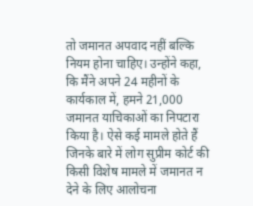तो जमानत अपवाद नहीं बल्कि नियम होना चाहिए। उन्होंने कहा, कि मैंने अपने 24 महीनों के कार्यकाल में, हमने 21,000 जमानत याचिकाओं का निपटारा किया है। ऐसे कई मामले होते हैं जिनके बारे में लोग सुप्रीम कोर्ट की किसी विशेष मामले में जमानत न देने के लिए आलोचना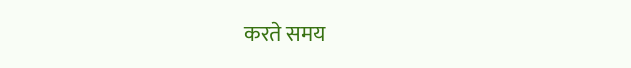करते समय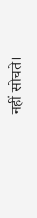नहीं सोचते।